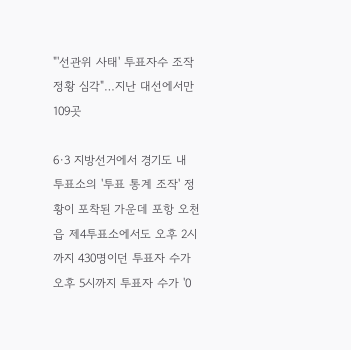"'선관위 사태' 투표자수 조작 정황 심각"…지난 대선에서만 109곳

6·3 지방선거에서 경기도 내 투표소의 '투표 통계 조작' 정황이 포착된 가운데 포항 오천읍 제4투표소에서도 오후 2시까지 430명이던 투표자 수가 오후 5시까지 투표자 수가 '0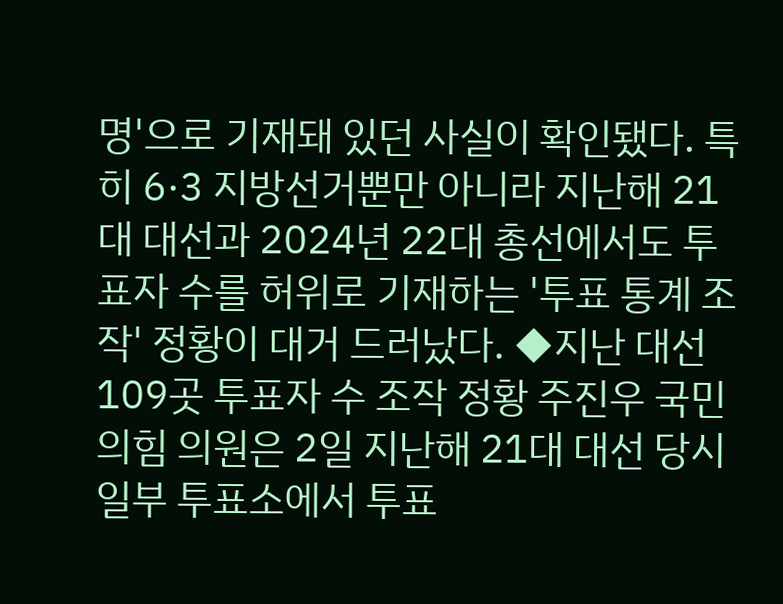명'으로 기재돼 있던 사실이 확인됐다. 특히 6·3 지방선거뿐만 아니라 지난해 21대 대선과 2024년 22대 총선에서도 투표자 수를 허위로 기재하는 '투표 통계 조작' 정황이 대거 드러났다. ◆지난 대선 109곳 투표자 수 조작 정황 주진우 국민의힘 의원은 2일 지난해 21대 대선 당시 일부 투표소에서 투표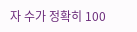자 수가 정확히 100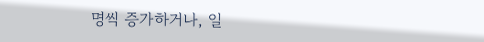명씩 증가하거나, 일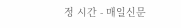정 시간 - 매일신문